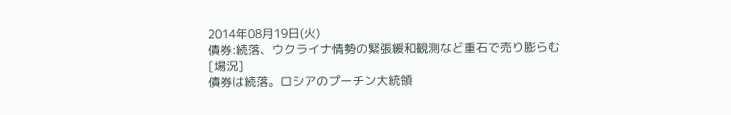2014年08月19日(火)
債券:続落、ウクライナ情勢の緊張緩和観測など重石で売り膨らむ
[場況]
債券は続落。ロシアのプーチン大統領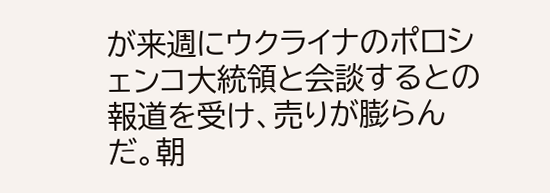が来週にウクライナのポロシェンコ大統領と会談するとの報道を受け、売りが膨らんだ。朝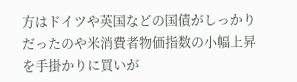方はドイツや英国などの国債がしっかりだったのや米消費者物価指数の小幅上昇を手掛かりに買いが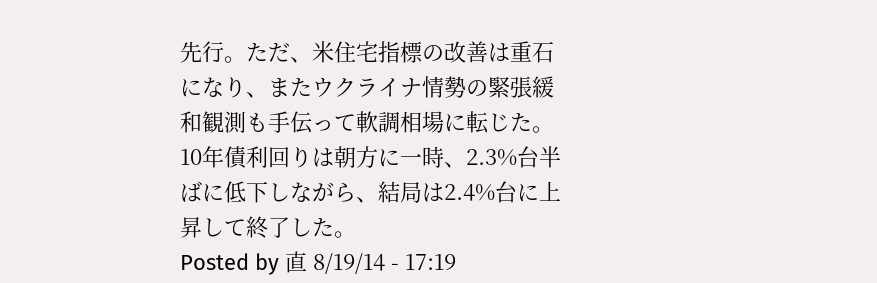先行。ただ、米住宅指標の改善は重石になり、またウクライナ情勢の緊張緩和観測も手伝って軟調相場に転じた。10年債利回りは朝方に一時、2.3%台半ばに低下しながら、結局は2.4%台に上昇して終了した。
Posted by 直 8/19/14 - 17:19